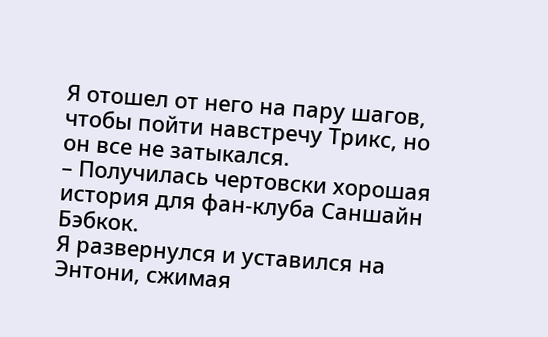Я отошел от него на пару шагов, чтобы пойти навстречу Трикс, но он все не затыкался.
– Получилась чертовски хорошая история для фан-клуба Саншайн Бэбкок.
Я развернулся и уставился на Энтони, сжимая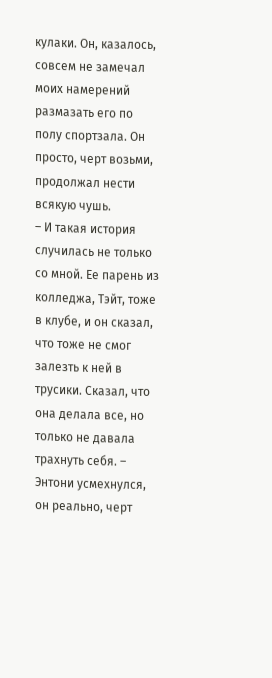кулаки. Он, казалось, совсем не замечал моих намерений размазать его по полу спортзала. Он просто, черт возьми, продолжал нести всякую чушь.
– И такая история случилась не только со мной. Ее парень из колледжа, Тэйт, тоже в клубе, и он сказал, что тоже не смог залезть к ней в трусики. Сказал, что она делала все, но только не давала трахнуть себя. – Энтони усмехнулся, он реально, черт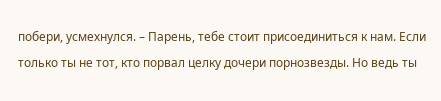побери, усмехнулся. – Парень, тебе стоит присоединиться к нам. Если только ты не тот, кто порвал целку дочери порнозвезды. Но ведь ты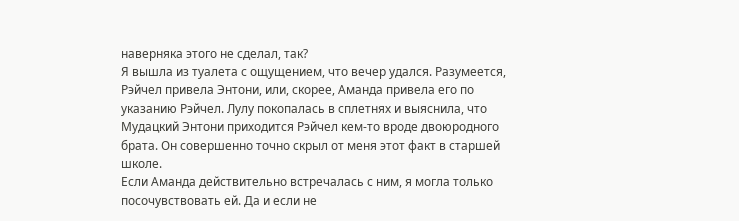наверняка этого не сделал, так?
Я вышла из туалета с ощущением, что вечер удался. Разумеется, Рэйчел привела Энтони, или, скорее, Аманда привела его по указанию Рэйчел. Лулу покопалась в сплетнях и выяснила, что Мудацкий Энтони приходится Рэйчел кем-то вроде двоюродного брата. Он совершенно точно скрыл от меня этот факт в старшей школе.
Если Аманда действительно встречалась с ним, я могла только посочувствовать ей. Да и если не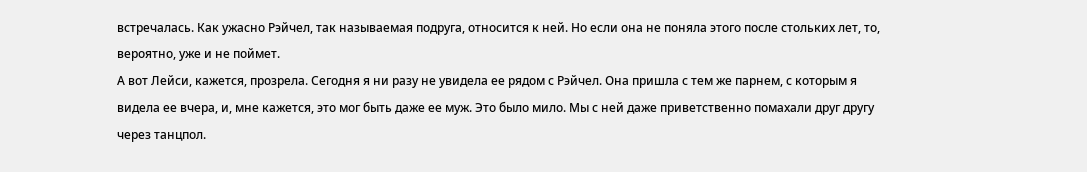встречалась. Как ужасно Рэйчел, так называемая подруга, относится к ней. Но если она не поняла этого после стольких лет, то, вероятно, уже и не поймет.
А вот Лейси, кажется, прозрела. Сегодня я ни разу не увидела ее рядом с Рэйчел. Она пришла с тем же парнем, с которым я видела ее вчера, и, мне кажется, это мог быть даже ее муж. Это было мило. Мы с ней даже приветственно помахали друг другу через танцпол.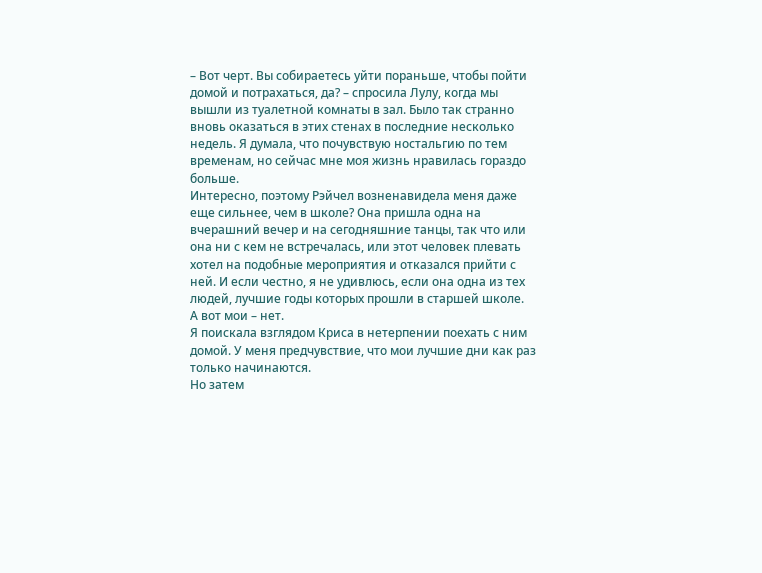– Вот черт. Вы собираетесь уйти пораньше, чтобы пойти домой и потрахаться, да? – спросила Лулу, когда мы вышли из туалетной комнаты в зал. Было так странно вновь оказаться в этих стенах в последние несколько недель. Я думала, что почувствую ностальгию по тем временам, но сейчас мне моя жизнь нравилась гораздо больше.
Интересно, поэтому Рэйчел возненавидела меня даже еще сильнее, чем в школе? Она пришла одна на вчерашний вечер и на сегодняшние танцы, так что или она ни с кем не встречалась, или этот человек плевать хотел на подобные мероприятия и отказался прийти с ней. И если честно, я не удивлюсь, если она одна из тех людей, лучшие годы которых прошли в старшей школе.
А вот мои – нет.
Я поискала взглядом Криса в нетерпении поехать с ним домой. У меня предчувствие, что мои лучшие дни как раз только начинаются.
Но затем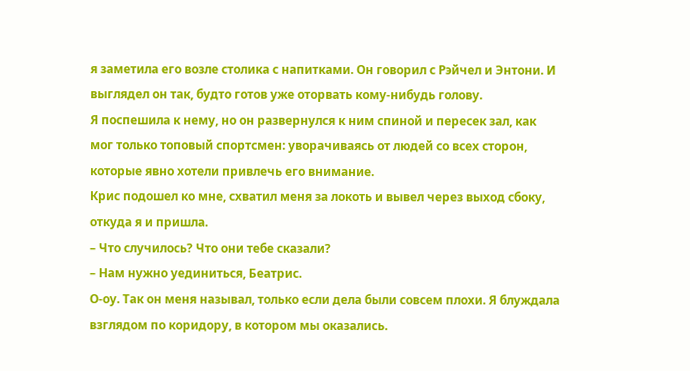я заметила его возле столика с напитками. Он говорил с Рэйчел и Энтони. И выглядел он так, будто готов уже оторвать кому-нибудь голову.
Я поспешила к нему, но он развернулся к ним спиной и пересек зал, как мог только топовый спортсмен: уворачиваясь от людей со всех сторон, которые явно хотели привлечь его внимание.
Крис подошел ко мне, схватил меня за локоть и вывел через выход сбоку, откуда я и пришла.
– Что случилось? Что они тебе сказали?
– Нам нужно уединиться, Беатрис.
О-оу. Так он меня называл, только если дела были совсем плохи. Я блуждала взглядом по коридору, в котором мы оказались.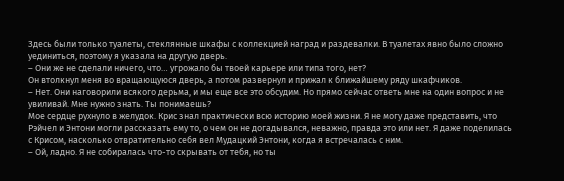Здесь были только туалеты, стеклянные шкафы с коллекцией наград и раздевалки. В туалетах явно было сложно уединиться, поэтому я указала на другую дверь.
– Они же не сделали ничего, что… угрожало бы твоей карьере или типа того, нет?
Он втолкнул меня во вращающуюся дверь, а потом развернул и прижал к ближайшему ряду шкафчиков.
– Нет. Они наговорили всякого дерьма, и мы еще все это обсудим. Но прямо сейчас ответь мне на один вопрос и не увиливай. Мне нужно знать. Ты понимаешь?
Мое сердце рухнуло в желудок. Крис знал практически всю историю моей жизни. Я не могу даже представить, что Рэйчел и Энтони могли рассказать ему то, о чем он не догадывался, неважно, правда это или нет. Я даже поделилась с Крисом, насколько отвратительно себя вел Мудацкий Энтони, когда я встречалась с ним.
– Ой, ладно. Я не собиралась что-то скрывать от тебя, но ты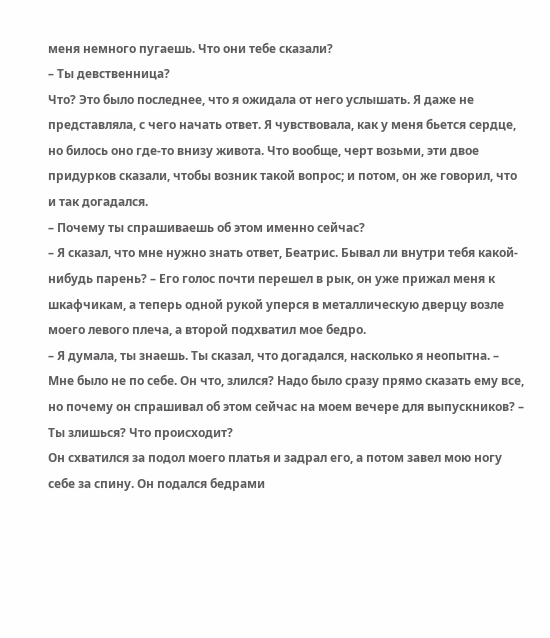меня немного пугаешь. Что они тебе сказали?
– Ты девственница?
Что? Это было последнее, что я ожидала от него услышать. Я даже не представляла, с чего начать ответ. Я чувствовала, как у меня бьется сердце, но билось оно где-то внизу живота. Что вообще, черт возьми, эти двое придурков сказали, чтобы возник такой вопрос; и потом, он же говорил, что и так догадался.
– Почему ты спрашиваешь об этом именно сейчас?
– Я сказал, что мне нужно знать ответ, Беатрис. Бывал ли внутри тебя какой-нибудь парень? – Его голос почти перешел в рык, он уже прижал меня к шкафчикам, а теперь одной рукой уперся в металлическую дверцу возле моего левого плеча, а второй подхватил мое бедро.
– Я думала, ты знаешь. Ты сказал, что догадался, насколько я неопытна. – Мне было не по себе. Он что, злился? Надо было сразу прямо сказать ему все, но почему он спрашивал об этом сейчас на моем вечере для выпускников? – Ты злишься? Что происходит?
Он схватился за подол моего платья и задрал его, а потом завел мою ногу себе за спину. Он подался бедрами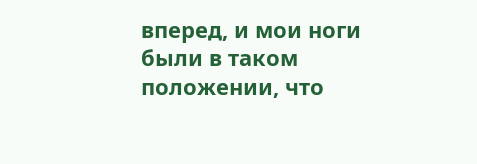вперед, и мои ноги были в таком положении, что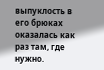выпуклость в его брюках оказалась как раз там, где нужно.